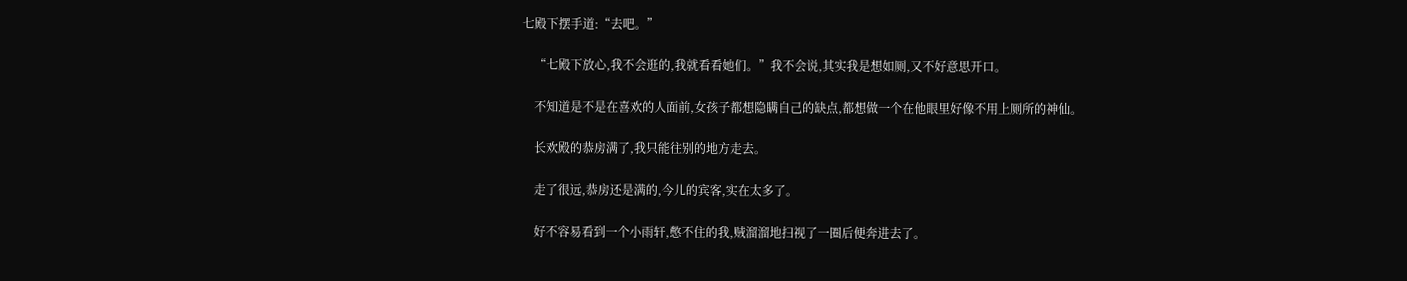七殿下摆手道:“去吧。”

    “七殿下放心,我不会逛的,我就看看她们。”我不会说,其实我是想如厕,又不好意思开口。

    不知道是不是在喜欢的人面前,女孩子都想隐瞒自己的缺点,都想做一个在他眼里好像不用上厕所的神仙。

    长欢殿的恭房满了,我只能往别的地方走去。

    走了很远,恭房还是满的,今儿的宾客,实在太多了。

    好不容易看到一个小雨轩,憋不住的我,贼溜溜地扫视了一圈后便奔进去了。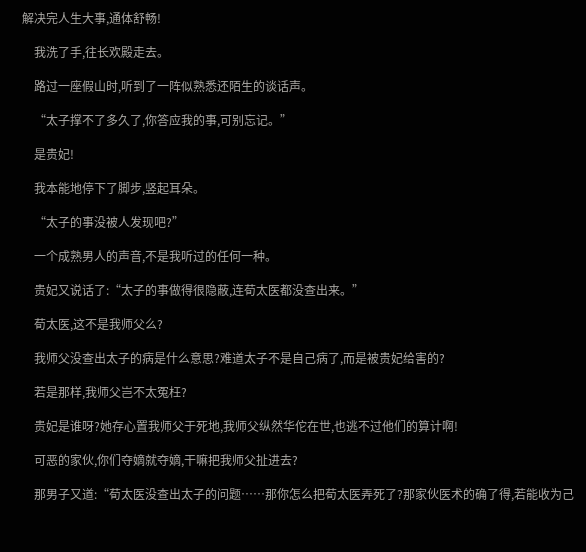解决完人生大事,通体舒畅!

    我洗了手,往长欢殿走去。

    路过一座假山时,听到了一阵似熟悉还陌生的谈话声。

    “太子撑不了多久了,你答应我的事,可别忘记。”

    是贵妃!

    我本能地停下了脚步,竖起耳朵。

    “太子的事没被人发现吧?”

    一个成熟男人的声音,不是我听过的任何一种。

    贵妃又说话了:“太子的事做得很隐蔽,连荀太医都没查出来。”

    荀太医,这不是我师父么?

    我师父没查出太子的病是什么意思?难道太子不是自己病了,而是被贵妃给害的?

    若是那样,我师父岂不太冤枉?

    贵妃是谁呀?她存心置我师父于死地,我师父纵然华佗在世,也逃不过他们的算计啊!

    可恶的家伙,你们夺嫡就夺嫡,干嘛把我师父扯进去?

    那男子又道:“荀太医没查出太子的问题……那你怎么把荀太医弄死了?那家伙医术的确了得,若能收为己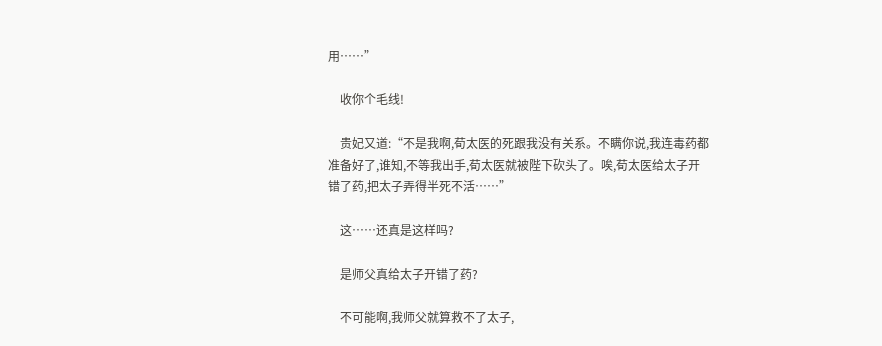用……”

    收你个毛线!

    贵妃又道:“不是我啊,荀太医的死跟我没有关系。不瞒你说,我连毒药都准备好了,谁知,不等我出手,荀太医就被陛下砍头了。唉,荀太医给太子开错了药,把太子弄得半死不活……”

    这……还真是这样吗?

    是师父真给太子开错了药?

    不可能啊,我师父就算救不了太子,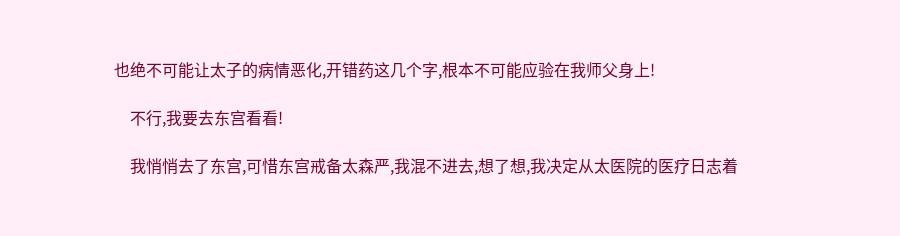也绝不可能让太子的病情恶化,开错药这几个字,根本不可能应验在我师父身上!

    不行,我要去东宫看看!

    我悄悄去了东宫,可惜东宫戒备太森严,我混不进去,想了想,我决定从太医院的医疗日志着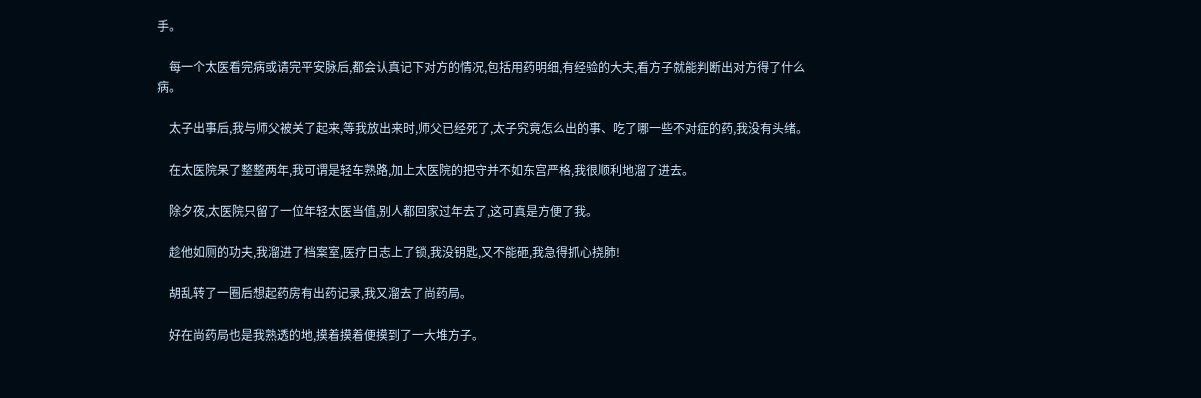手。

    每一个太医看完病或请完平安脉后,都会认真记下对方的情况,包括用药明细,有经验的大夫,看方子就能判断出对方得了什么病。

    太子出事后,我与师父被关了起来,等我放出来时,师父已经死了,太子究竟怎么出的事、吃了哪一些不对症的药,我没有头绪。

    在太医院呆了整整两年,我可谓是轻车熟路,加上太医院的把守并不如东宫严格,我很顺利地溜了进去。

    除夕夜,太医院只留了一位年轻太医当值,别人都回家过年去了,这可真是方便了我。

    趁他如厕的功夫,我溜进了档案室,医疗日志上了锁,我没钥匙,又不能砸,我急得抓心挠肺!

    胡乱转了一圈后想起药房有出药记录,我又溜去了尚药局。

    好在尚药局也是我熟透的地,摸着摸着便摸到了一大堆方子。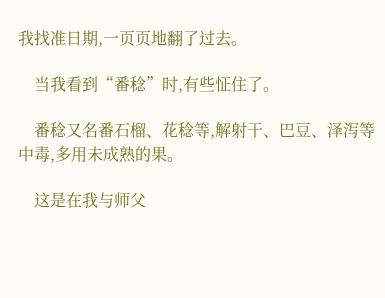我找准日期,一页页地翻了过去。

    当我看到“番稔”时,有些怔住了。

    番稔又名番石榴、花稔等,解射干、巴豆、泽泻等中毒,多用未成熟的果。

    这是在我与师父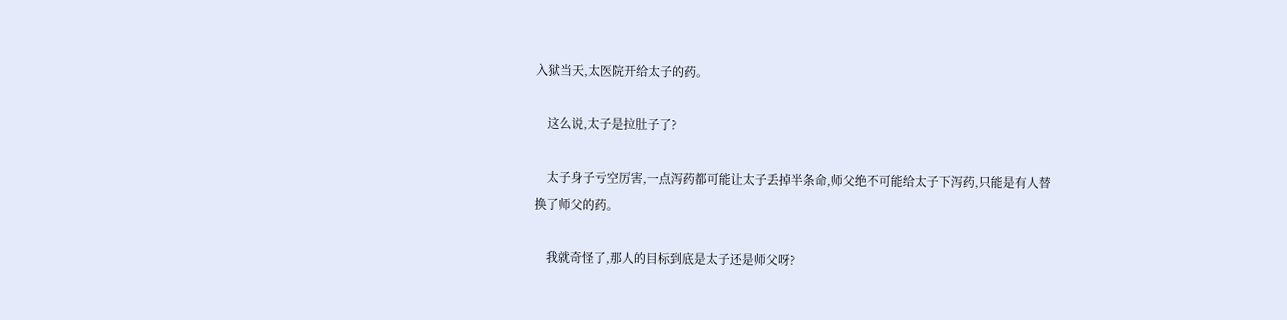入狱当天,太医院开给太子的药。

    这么说,太子是拉肚子了?

    太子身子亏空厉害,一点泻药都可能让太子丢掉半条命,师父绝不可能给太子下泻药,只能是有人替换了师父的药。

    我就奇怪了,那人的目标到底是太子还是师父呀?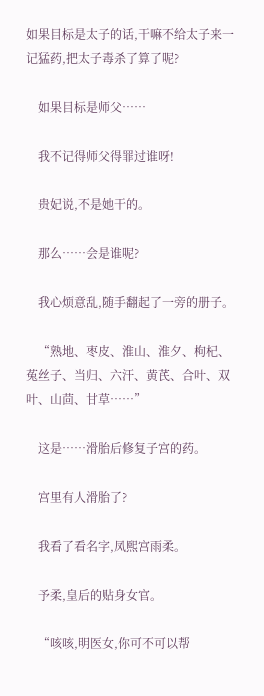如果目标是太子的话,干嘛不给太子来一记猛药,把太子毒杀了算了呢?

    如果目标是师父……

    我不记得师父得罪过谁呀!

    贵妃说,不是她干的。

    那么……会是谁呢?

    我心烦意乱,随手翻起了一旁的册子。

    “熟地、枣皮、淮山、淮夕、枸杞、菟丝子、当归、六汗、黄芪、合叶、双叶、山茴、甘草……”

    这是……滑胎后修复子宫的药。

    宫里有人滑胎了?

    我看了看名字,凤熙宫雨柔。

    予柔,皇后的贴身女官。

    “咳咳,明医女,你可不可以帮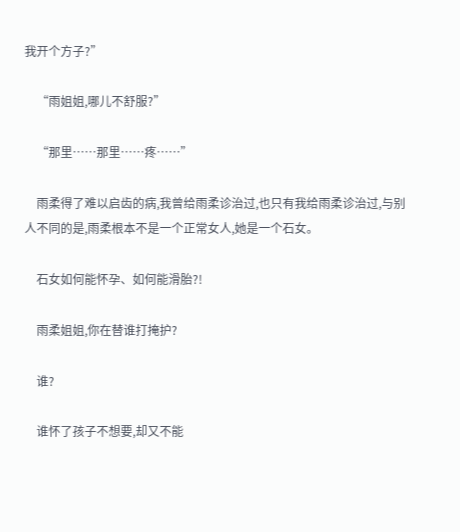我开个方子?”

    “雨姐姐,哪儿不舒服?”

    “那里……那里……疼……”

    雨柔得了难以启齿的病,我曾给雨柔诊治过,也只有我给雨柔诊治过,与别人不同的是,雨柔根本不是一个正常女人,她是一个石女。

    石女如何能怀孕、如何能滑胎?!

    雨柔姐姐,你在替谁打掩护?

    谁?

    谁怀了孩子不想要,却又不能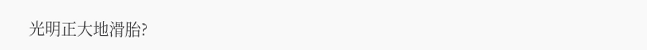光明正大地滑胎?